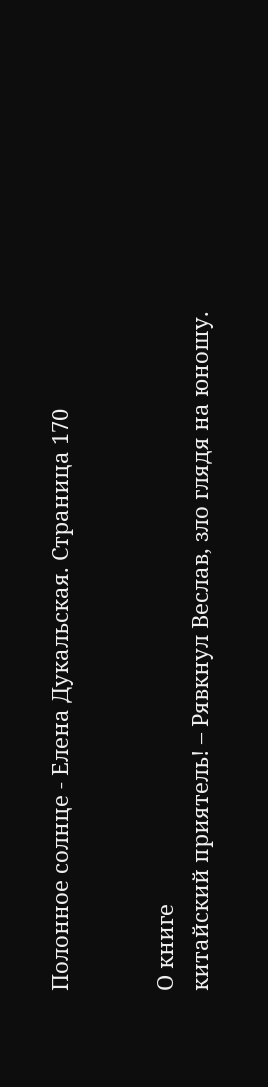Полонное солнце - Елена Дукальская. Страница 170


О книге
китайский приятель! – Рявкнул Веслав, зло глядя на юношу.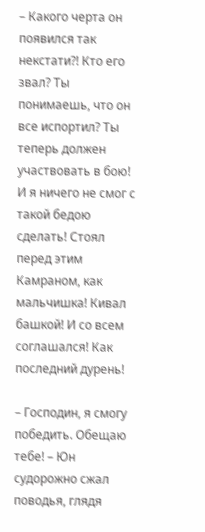– Какого черта он появился так некстати?! Кто его звал? Ты понимаешь, что он все испортил? Ты теперь должен участвовать в бою! И я ничего не смог с такой бедою сделать! Стоял перед этим Камраном, как мальчишка! Кивал башкой! И со всем соглашался! Как последний дурень!

– Господин, я смогу победить. Обещаю тебе! – Юн судорожно сжал поводья, глядя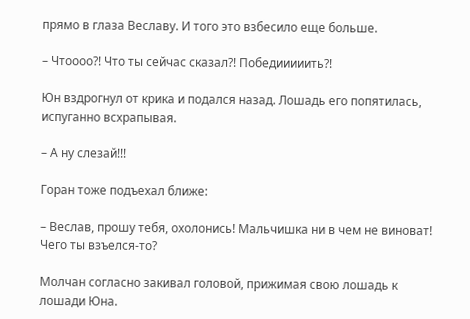прямо в глаза Веславу. И того это взбесило еще больше.

– Чтоооо?! Что ты сейчас сказал?! Победииииить?!

Юн вздрогнул от крика и подался назад. Лошадь его попятилась, испуганно всхрапывая.

– А ну слезай!!!

Горан тоже подъехал ближе:

– Веслав, прошу тебя, охолонись! Мальчишка ни в чем не виноват! Чего ты взъелся-то?

Молчан согласно закивал головой, прижимая свою лошадь к лошади Юна.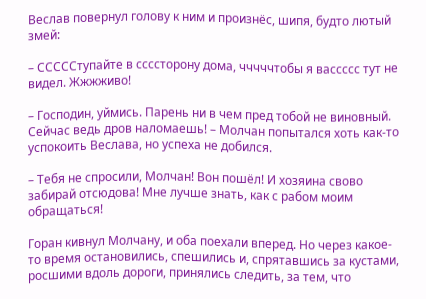Веслав повернул голову к ним и произнёс, шипя, будто лютый змей:

– СССССтупайте в ссссторону дома, чччччтобы я вассссс тут не видел. Жжжживо!

– Господин, уймись. Парень ни в чем пред тобой не виновный. Сейчас ведь дров наломаешь! – Молчан попытался хоть как-то успокоить Веслава, но успеха не добился.

– Тебя не спросили, Молчан! Вон пошёл! И хозяина свово забирай отсюдова! Мне лучше знать, как с рабом моим обращаться!

Горан кивнул Молчану, и оба поехали вперед. Но через какое-то время остановились, спешились и, спрятавшись за кустами, росшими вдоль дороги, принялись следить, за тем, что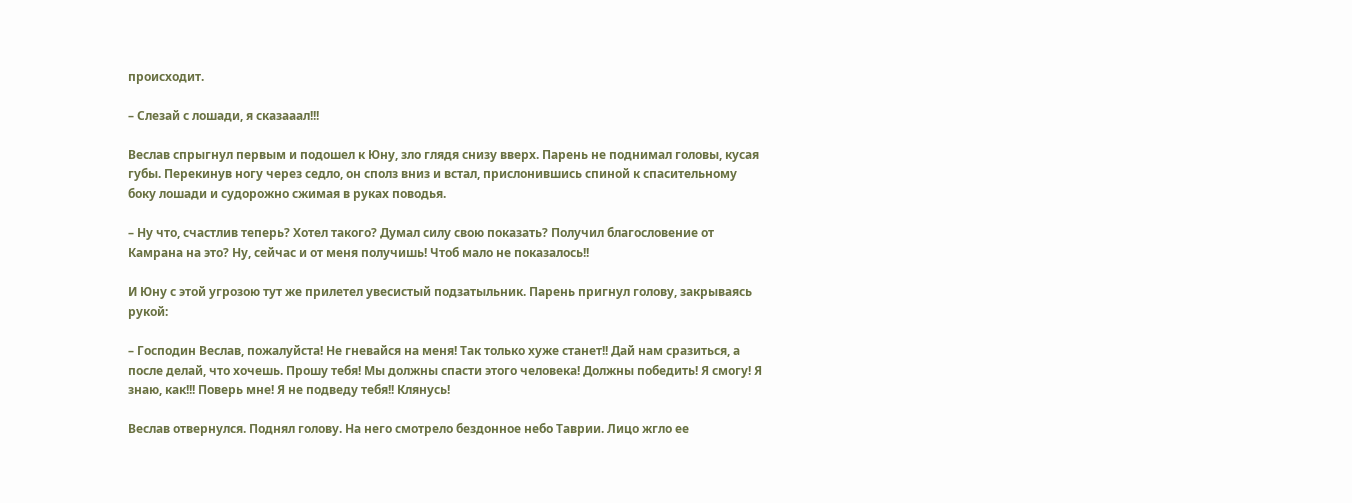происходит.

– Слезай с лошади, я сказааал!!!

Веслав спрыгнул первым и подошел к Юну, зло глядя снизу вверх. Парень не поднимал головы, кусая губы. Перекинув ногу через седло, он сполз вниз и встал, прислонившись спиной к спасительному боку лошади и судорожно сжимая в руках поводья.

– Ну что, счастлив теперь? Хотел такого? Думал силу свою показать? Получил благословение от Камрана на это? Ну, сейчас и от меня получишь! Чтоб мало не показалось!!

И Юну с этой угрозою тут же прилетел увесистый подзатыльник. Парень пригнул голову, закрываясь рукой:

– Господин Веслав, пожалуйста! Не гневайся на меня! Так только хуже станет!! Дай нам сразиться, а после делай, что хочешь. Прошу тебя! Мы должны спасти этого человека! Должны победить! Я смогу! Я знаю, как!!! Поверь мне! Я не подведу тебя!! Клянусь!

Веслав отвернулся. Поднял голову. На него смотрело бездонное небо Таврии. Лицо жгло ее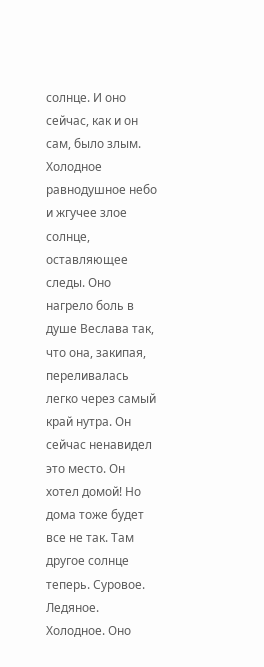солнце. И оно сейчас, как и он сам, было злым. Холодное равнодушное небо и жгучее злое солнце, оставляющее следы. Оно нагрело боль в душе Веслава так, что она, закипая, переливалась легко через самый край нутра. Он сейчас ненавидел это место. Он хотел домой! Но дома тоже будет все не так. Там другое солнце теперь. Суровое. Ледяное. Холодное. Оно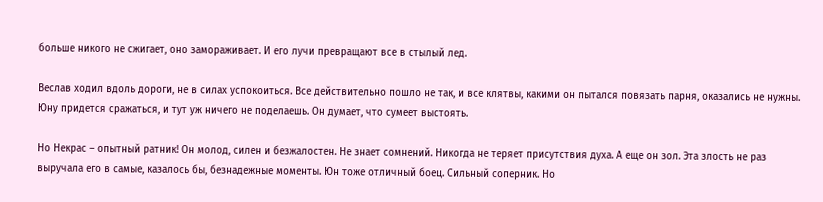больше никого не сжигает, оно замораживает. И его лучи превращают все в стылый лед.

Веслав ходил вдоль дороги, не в силах успокоиться. Все действительно пошло не так, и все клятвы, какими он пытался повязать парня, оказались не нужны. Юну придется сражаться, и тут уж ничего не поделаешь. Он думает, что сумеет выстоять.

Но Некрас – опытный ратник! Он молод, силен и безжалостен. Не знает сомнений. Никогда не теряет присутствия духа. А еще он зол. Эта злость не раз выручала его в самые, казалось бы, безнадежные моменты. Юн тоже отличный боец. Сильный соперник. Но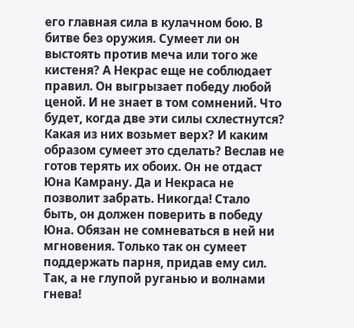его главная сила в кулачном бою. В битве без оружия. Сумеет ли он выстоять против меча или того же кистеня? А Некрас еще не соблюдает правил. Он выгрызает победу любой ценой. И не знает в том сомнений. Что будет, когда две эти силы схлестнутся? Какая из них возьмет верх? И каким образом сумеет это сделать? Веслав не готов терять их обоих. Он не отдаст Юна Камрану. Да и Некраса не позволит забрать. Никогда! Стало быть, он должен поверить в победу Юна. Обязан не сомневаться в ней ни мгновения. Только так он сумеет поддержать парня, придав ему сил. Так, а не глупой руганью и волнами гнева!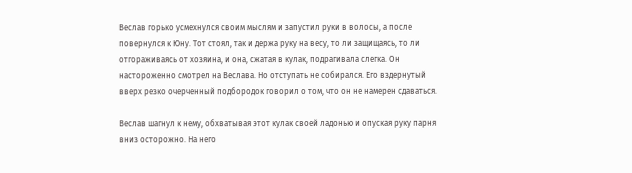Веслав горько усмехнулся своим мыслям и запустил руки в волосы, а после повернулся к Юну. Тот стоял, так и держа руку на весу, то ли защищаясь, то ли отгораживаясь от хозяина, и она, сжатая в кулак, подрагивала слегка. Он настороженно смотрел на Веслава. Но отступать не собирался. Его вздернутый вверх резко очерченный подбородок говорил о том, что он не намерен сдаваться.

Веслав шагнул к нему, обхватывая этот кулак своей ладонью и опуская руку парня вниз осторожно. На него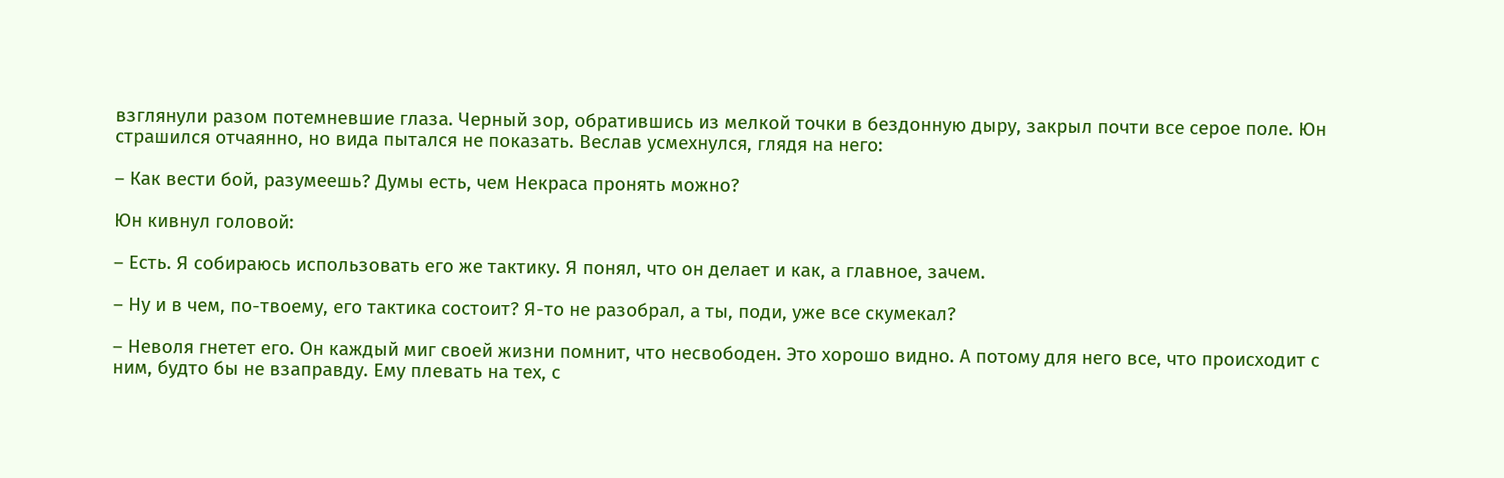взглянули разом потемневшие глаза. Черный зор, обратившись из мелкой точки в бездонную дыру, закрыл почти все серое поле. Юн страшился отчаянно, но вида пытался не показать. Веслав усмехнулся, глядя на него:

– Как вести бой, разумеешь? Думы есть, чем Некраса пронять можно?

Юн кивнул головой:

– Есть. Я собираюсь использовать его же тактику. Я понял, что он делает и как, а главное, зачем.

– Ну и в чем, по-твоему, его тактика состоит? Я-то не разобрал, а ты, поди, уже все скумекал?

– Неволя гнетет его. Он каждый миг своей жизни помнит, что несвободен. Это хорошо видно. А потому для него все, что происходит с ним, будто бы не взаправду. Ему плевать на тех, с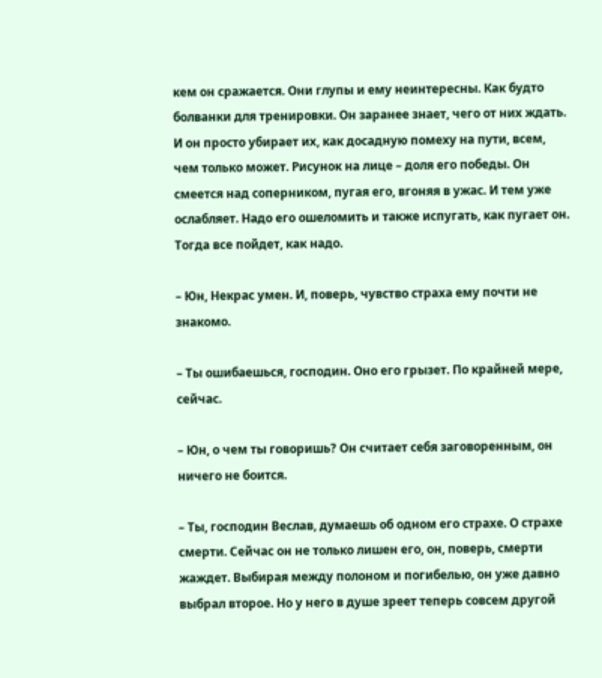кем он сражается. Они глупы и ему неинтересны. Как будто болванки для тренировки. Он заранее знает, чего от них ждать. И он просто убирает их, как досадную помеху на пути, всем, чем только может. Рисунок на лице – доля его победы. Он смеется над соперником, пугая его, вгоняя в ужас. И тем уже ослабляет. Надо его ошеломить и также испугать, как пугает он. Тогда все пойдет, как надо.

– Юн, Некрас умен. И, поверь, чувство страха ему почти не знакомо.

– Ты ошибаешься, господин. Оно его грызет. По крайней мере, сейчас.

– Юн, о чем ты говоришь? Он считает себя заговоренным, он ничего не боится.

– Ты, господин Веслав, думаешь об одном его страхе. О страхе смерти. Сейчас он не только лишен его, он, поверь, смерти жаждет. Выбирая между полоном и погибелью, он уже давно выбрал второе. Но у него в душе зреет теперь совсем другой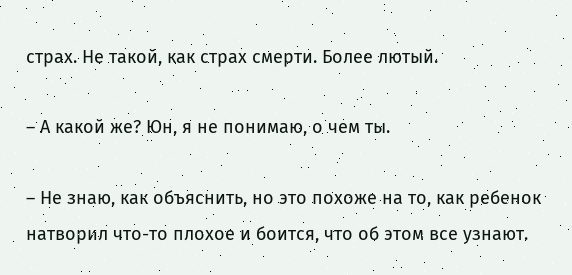страх. Не такой, как страх смерти. Более лютый.

– А какой же? Юн, я не понимаю, о чем ты.

– Не знаю, как объяснить, но это похоже на то, как ребенок натворил что-то плохое и боится, что об этом все узнают.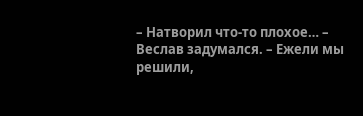– Натворил что-то плохое… – Веслав задумался. – Ежели мы решили,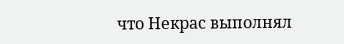что Некрас выполнял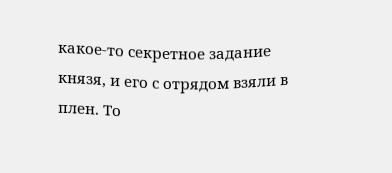какое-то секретное задание князя, и его с отрядом взяли в плен. То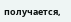получается,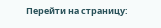Перейти на страницу: